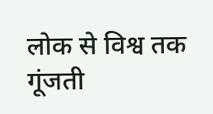लोक से विश्व तक गूंजती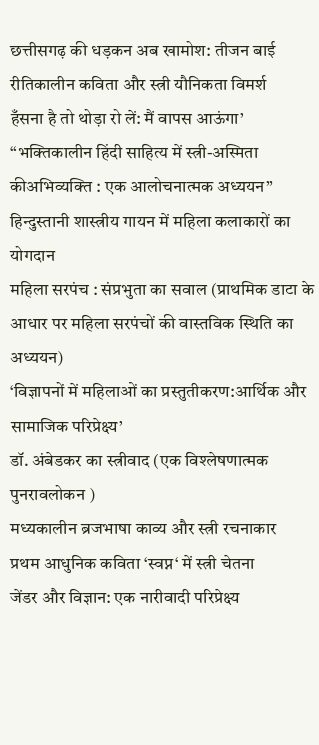छत्तीसगढ़ की धड़कन अब खामोश: तीजन बाई
रीतिकालीन कविता और स्त्री यौनिकता विमर्श
हँसना है तो थोड़ा रो लें: मैं वापस आऊंगा’
“भक्तिकालीन हिंदी साहित्य में स्त्री-अस्मिता कीअभिव्यक्ति : एक आलोचनात्मक अध्ययन”
हिन्दुस्तानी शास्त्रीय गायन में महिला कलाकारों का योगदान
महिला सरपंच : संप्रभुता का सवाल (प्राथमिक डाटा के आधार पर महिला सरपंचों की वास्तविक स्थिति का अध्ययन)
‘विज्ञापनों में महिलाओं का प्रस्तुतीकरण:आर्थिक और सामाजिक परिप्रेक्ष्य’
डॉ. अंबेडकर का स्त्रीवाद (एक विश्लेषणात्मक पुनरावलोकन )
मध्यकालीन ब्रजभाषा काव्य और स्त्री रचनाकार
प्रथम आधुनिक कविता ‘स्वप्न‘ में स्त्री चेतना
जेंडर और विज्ञान: एक नारीवादी परिप्रेक्ष्य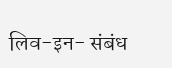लिव-इन- संबंध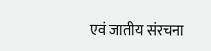एवं जातीय संरचना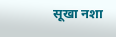सूखा नशा